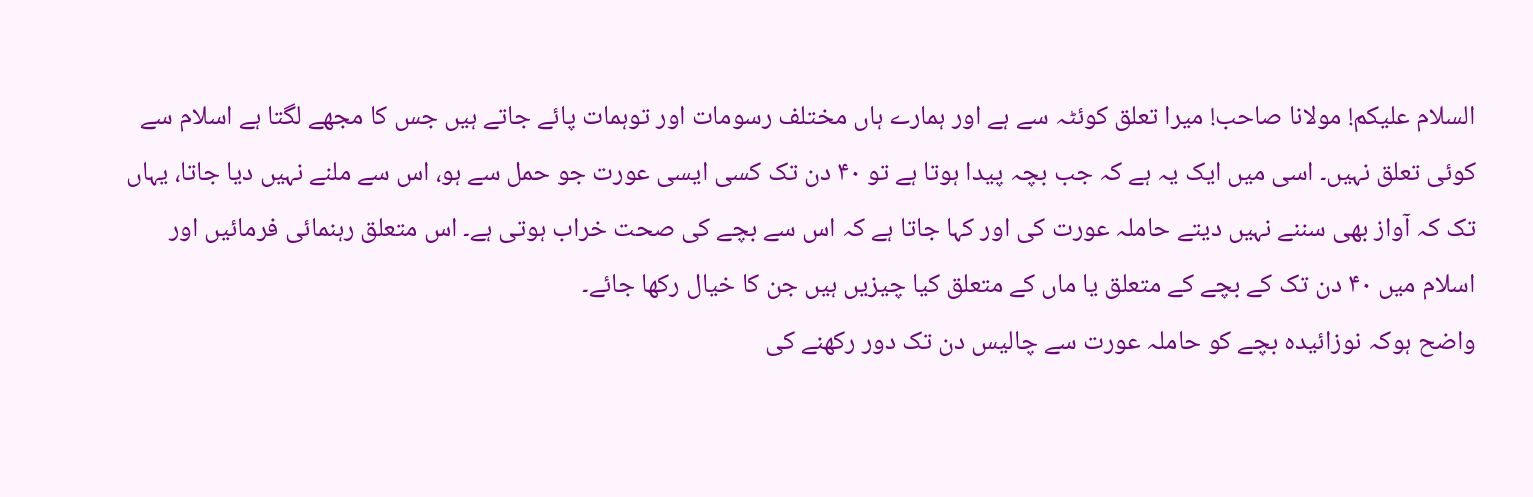السلام علیکم! مولانا صاحب! میرا تعلق کوئٹہ سے ہے اور ہمارے ہاں مختلف رسومات اور توہمات پائے جاتے ہیں جس کا مجھے لگتا ہے اسلام سے کوئی تعلق نہیں۔ اسی میں ایک یہ ہے کہ جب بچہ پیدا ہوتا ہے تو ۴۰ دن تک کسی ایسی عورت جو حمل سے ہو، اس سے ملنے نہیں دیا جاتا، یہاں تک کہ آواز بھی سننے نہیں دیتے حاملہ عورت کی اور کہا جاتا ہے کہ اس سے بچے کی صحت خراب ہوتی ہے۔ اس متعلق رہنمائی فرمائیں اور اسلام میں ۴۰ دن تک کے بچے کے متعلق یا ماں کے متعلق کیا چیزیں ہیں جن کا خیال رکھا جائے۔
واضح ہوکہ نوزائیدہ بچے کو حاملہ عورت سے چالیس دن تک دور رکھنے کی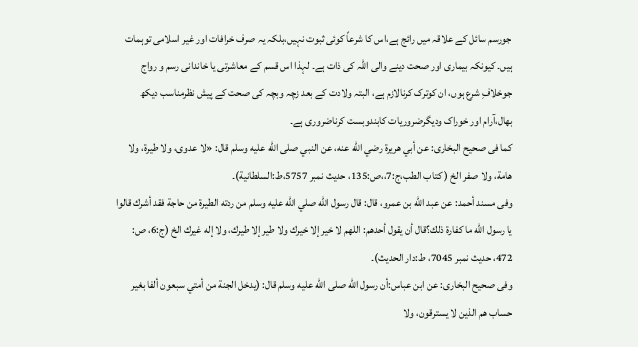جورسم سائل کے علاقہ میں رائج ہے،اس کا شرعاً کوئی ثبوت نہیں،بلکہ یہ صرف خرافات اور غیر اسلامی توہمات ہیں۔ کیونکہ بیماری اور صحت دینے والی اللہ کی ذات ہے۔ لہذا اس قسم کے معاشرتی یا خاندانی رسم و رواج جوخلافِ شرع ہوں، ان کوترک کرنالازم ہے، البتہ ولادت کے بعد زچہ وبچہ کی صحت کے پیش نظرمناسب دیکھ بھال،آرام اور خوراک ودیگرضروریات کابندوبست کرناضروری ہے۔
کما فی صحیح البخاری: عن أبي هريرة رضي الله عنه، عن النبي صلى الله عليه وسلم قال: «لا عدوى، ولا طيرة، ولا هامة، ولا صفر الخ ( كتاب الطب،ج:7،،ص:135، حدیث نمبر 5757،ط:السلطانية)۔
وفی مسند أحمد: عن عبد الله بن عمرو، قال: قال رسول الله صلي الله عليه وسلم من ردته الطيرة من حاجة فقد أشرك قالوا يا رسول الله ما كفارة ذلك؟قال أن يقول أحدهم: اللهم لا خير إلا خيرك ولا طير إلا طيرك، ولا إله غيرك الخ (ج:6، ص: 472، حدیث نمبر 7045، ط:دار الحديث)۔
وفی صحیح البخاری: عن ابن عباس:أن رسول الله صلى الله عليه وسلم قال: (يدخل الجنة من أمتي سبعون ألفا بغير حساب هم الذين لا يسترقون، ولا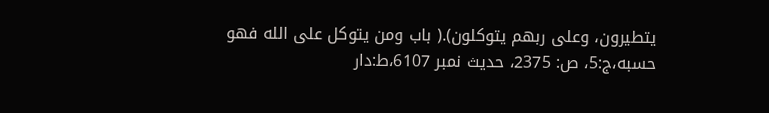يتطيرون، وعلى ربهم يتوكلون).( باب ومن يتوكل على الله فهو حسبه،ج:5، ص: 2375، حدیث نمبر 6107،ط:دار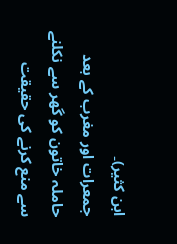ابن كثير)۔
جمعرات اور مغرب کے بعد حاملہ خاتون کو گھر سے نکلنے سے منع کرنے کی حقیقت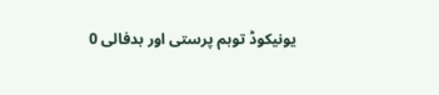یونیکوڈ توہم پرستی اور بدفالی 0